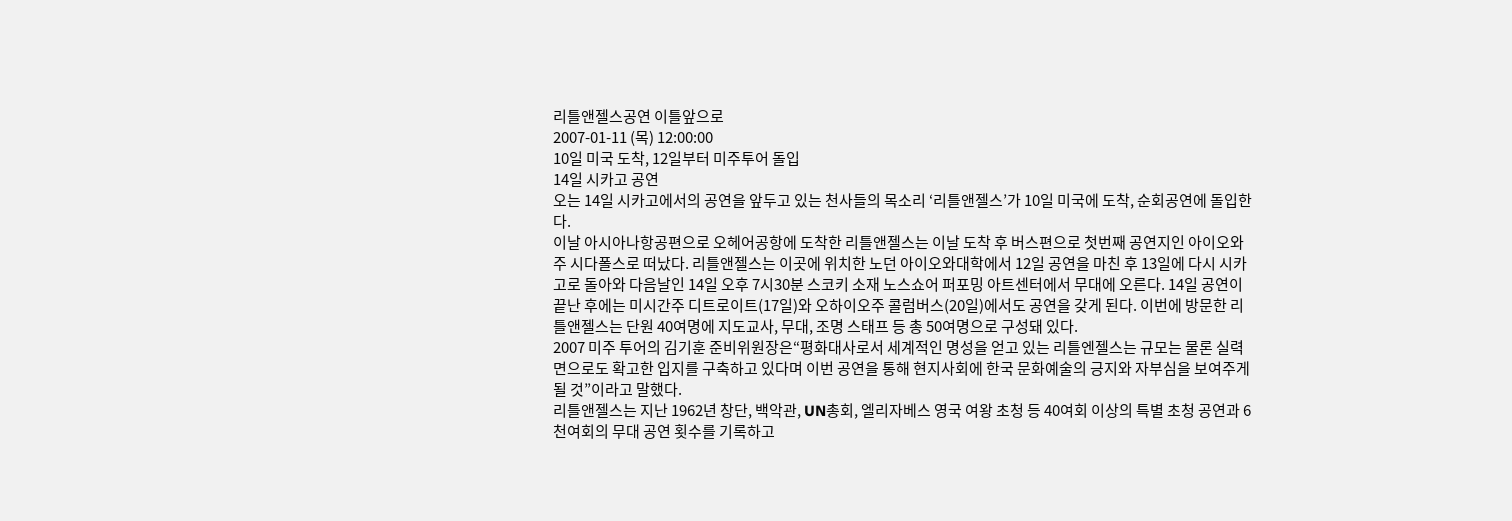리틀앤젤스공연 이틀앞으로
2007-01-11 (목) 12:00:00
10일 미국 도착, 12일부터 미주투어 돌입
14일 시카고 공연
오는 14일 시카고에서의 공연을 앞두고 있는 천사들의 목소리 ‘리틀앤젤스’가 10일 미국에 도착, 순회공연에 돌입한다.
이날 아시아나항공편으로 오헤어공항에 도착한 리틀앤젤스는 이날 도착 후 버스편으로 첫번째 공연지인 아이오와주 시다폴스로 떠났다. 리틀앤젤스는 이곳에 위치한 노던 아이오와대학에서 12일 공연을 마친 후 13일에 다시 시카고로 돌아와 다음날인 14일 오후 7시30분 스코키 소재 노스쇼어 퍼포밍 아트센터에서 무대에 오른다. 14일 공연이 끝난 후에는 미시간주 디트로이트(17일)와 오하이오주 콜럼버스(20일)에서도 공연을 갖게 된다. 이번에 방문한 리틀앤젤스는 단원 40여명에 지도교사, 무대, 조명 스태프 등 총 50여명으로 구성돼 있다.
2007 미주 투어의 김기훈 준비위원장은“평화대사로서 세계적인 명성을 얻고 있는 리틀엔젤스는 규모는 물론 실력면으로도 확고한 입지를 구축하고 있다며 이번 공연을 통해 현지사회에 한국 문화예술의 긍지와 자부심을 보여주게 될 것”이라고 말했다.
리틀앤젤스는 지난 1962년 창단, 백악관, UN총회, 엘리자베스 영국 여왕 초청 등 40여회 이상의 특별 초청 공연과 6천여회의 무대 공연 횟수를 기록하고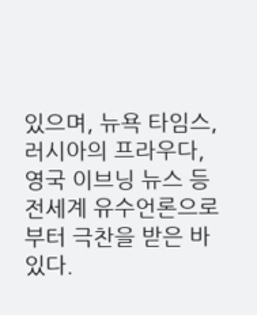있으며, 뉴욕 타임스, 러시아의 프라우다, 영국 이브닝 뉴스 등 전세계 유수언론으로부터 극찬을 받은 바 있다.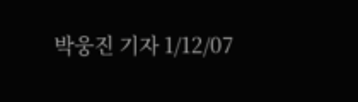박웅진 기자 1/12/07